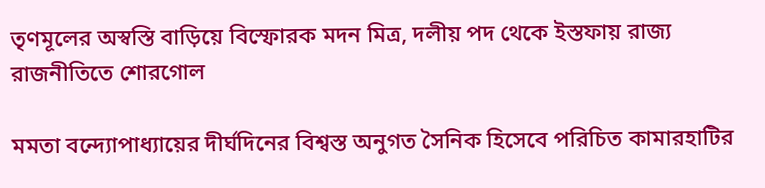তৃণমূলের অস্বস্তি বাড়িয়ে বিস্ফোরক মদন মিত্র, দলীয় পদ থেকে ইস্তফায় রাজ্য রাজনীতিতে শোরগোল

মমতা বন্দ্যোপাধ্যায়ের দীর্ঘদিনের বিশ্বস্ত অনুগত সৈনিক হিসেবে পরিচিত কামারহাটির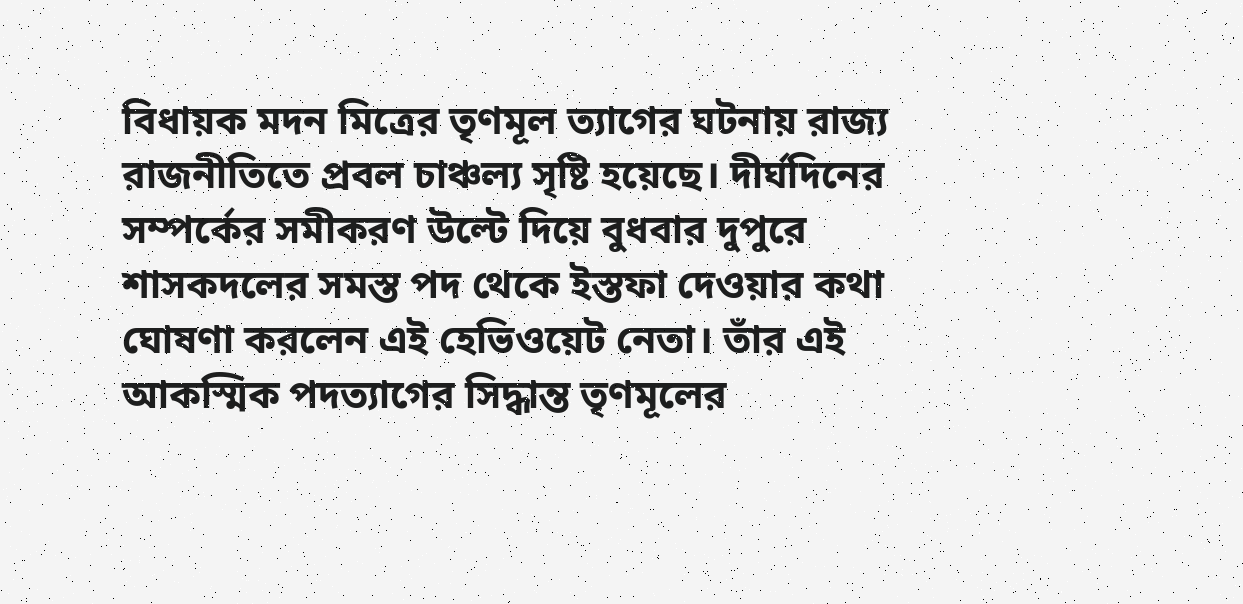বিধায়ক মদন মিত্রের তৃণমূল ত্যাগের ঘটনায় রাজ্য রাজনীতিতে প্রবল চাঞ্চল্য সৃষ্টি হয়েছে। দীর্ঘদিনের সম্পর্কের সমীকরণ উল্টে দিয়ে বুধবার দুপুরে শাসকদলের সমস্ত পদ থেকে ইস্তফা দেওয়ার কথা ঘোষণা করলেন এই হেভিওয়েট নেতা। তাঁর এই আকস্মিক পদত্যাগের সিদ্ধান্ত তৃণমূলের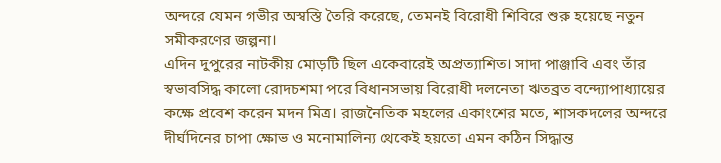অন্দরে যেমন গভীর অস্বস্তি তৈরি করেছে, তেমনই বিরোধী শিবিরে শুরু হয়েছে নতুন সমীকরণের জল্পনা।
এদিন দুপুরের নাটকীয় মোড়টি ছিল একেবারেই অপ্রত্যাশিত। সাদা পাঞ্জাবি এবং তাঁর স্বভাবসিদ্ধ কালো রোদচশমা পরে বিধানসভায় বিরোধী দলনেতা ঋতব্রত বন্দ্যোপাধ্যায়ের কক্ষে প্রবেশ করেন মদন মিত্র। রাজনৈতিক মহলের একাংশের মতে, শাসকদলের অন্দরে দীর্ঘদিনের চাপা ক্ষোভ ও মনোমালিন্য থেকেই হয়তো এমন কঠিন সিদ্ধান্ত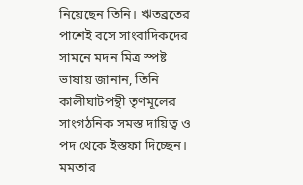নিয়েছেন তিনি। ঋতব্রতের পাশেই বসে সাংবাদিকদের সামনে মদন মিত্র স্পষ্ট ভাষায় জানান, তিনি কালীঘাটপন্থী তৃণমূলের সাংগঠনিক সমস্ত দায়িত্ব ও পদ থেকে ইস্তফা দিচ্ছেন।
মমতার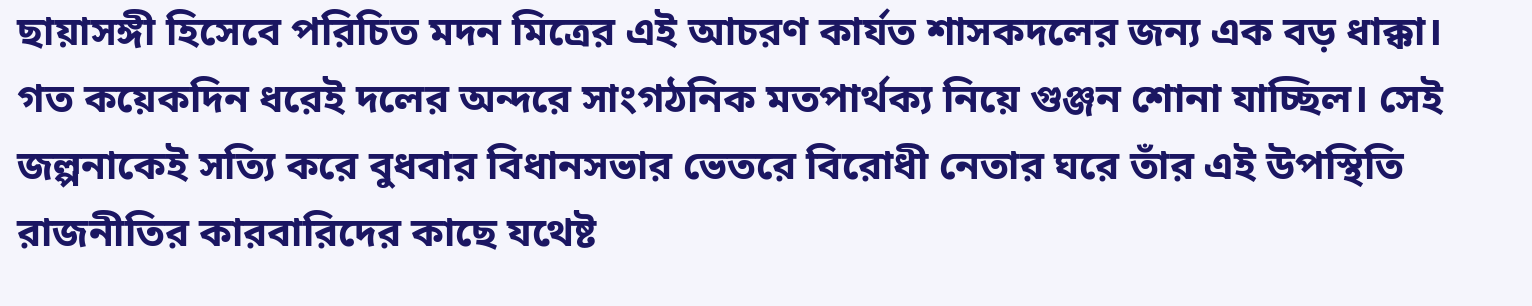ছায়াসঙ্গী হিসেবে পরিচিত মদন মিত্রের এই আচরণ কার্যত শাসকদলের জন্য এক বড় ধাক্কা। গত কয়েকদিন ধরেই দলের অন্দরে সাংগঠনিক মতপার্থক্য নিয়ে গুঞ্জন শোনা যাচ্ছিল। সেই জল্পনাকেই সত্যি করে বুধবার বিধানসভার ভেতরে বিরোধী নেতার ঘরে তাঁর এই উপস্থিতি রাজনীতির কারবারিদের কাছে যথেষ্ট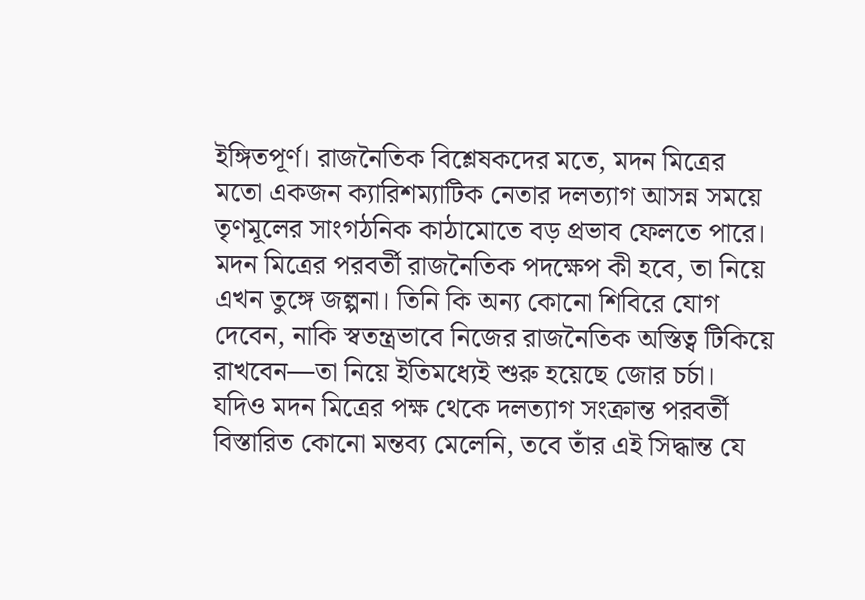ইঙ্গিতপূর্ণ। রাজনৈতিক বিশ্লেষকদের মতে, মদন মিত্রের মতো একজন ক্যারিশম্যাটিক নেতার দলত্যাগ আসন্ন সময়ে তৃণমূলের সাংগঠনিক কাঠামোতে বড় প্রভাব ফেলতে পারে।
মদন মিত্রের পরবর্তী রাজনৈতিক পদক্ষেপ কী হবে, তা নিয়ে এখন তুঙ্গে জল্পনা। তিনি কি অন্য কোনো শিবিরে যোগ দেবেন, নাকি স্বতন্ত্রভাবে নিজের রাজনৈতিক অস্তিত্ব টিকিয়ে রাখবেন—তা নিয়ে ইতিমধ্যেই শুরু হয়েছে জোর চর্চা। যদিও মদন মিত্রের পক্ষ থেকে দলত্যাগ সংক্রান্ত পরবর্তী বিস্তারিত কোনো মন্তব্য মেলেনি, তবে তাঁর এই সিদ্ধান্ত যে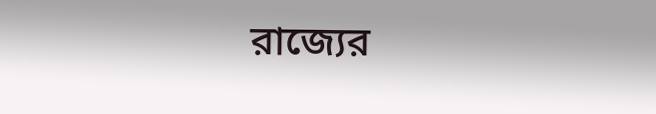রাজ্যের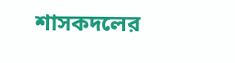শাসকদলের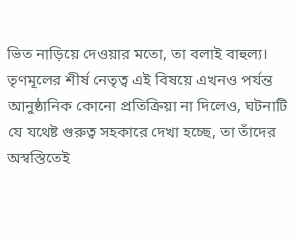ভিত নাড়িয়ে দেওয়ার মতো, তা বলাই বাহুল্য। তৃণমূলের শীর্ষ নেতৃত্ব এই বিষয়ে এখনও পর্যন্ত আনুষ্ঠানিক কোনো প্রতিক্রিয়া না দিলেও, ঘটনাটি যে যথেষ্ট গুরুত্ব সহকারে দেখা হচ্ছে, তা তাঁদের অস্বস্তিতেই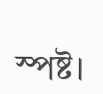স্পষ্ট।